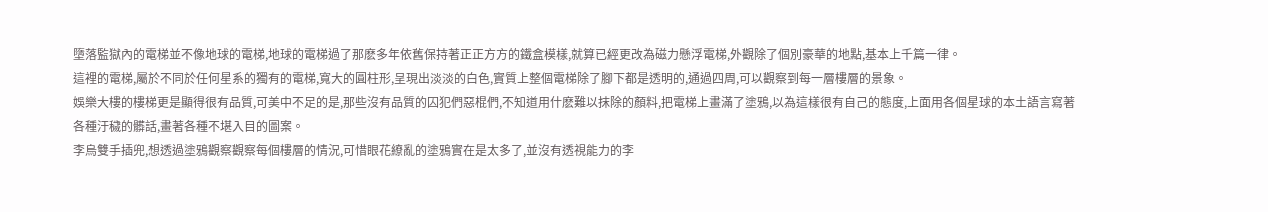墮落監獄內的電梯並不像地球的電梯,地球的電梯過了那麽多年依舊保持著正正方方的鐵盒模樣,就算已經更改為磁力懸浮電梯,外觀除了個別豪華的地點,基本上千篇一律。
這裡的電梯,屬於不同於任何星系的獨有的電梯,寬大的圓柱形,呈現出淡淡的白色,實質上整個電梯除了腳下都是透明的,通過四周,可以觀察到每一層樓層的景象。
娛樂大樓的樓梯更是顯得很有品質,可美中不足的是,那些沒有品質的囚犯們惡棍們,不知道用什麽難以抹除的顏料,把電梯上畫滿了塗鴉,以為這樣很有自己的態度,上面用各個星球的本土語言寫著各種汙穢的髒話,畫著各種不堪入目的圖案。
李烏雙手插兜,想透過塗鴉觀察觀察每個樓層的情況,可惜眼花繚亂的塗鴉實在是太多了,並沒有透視能力的李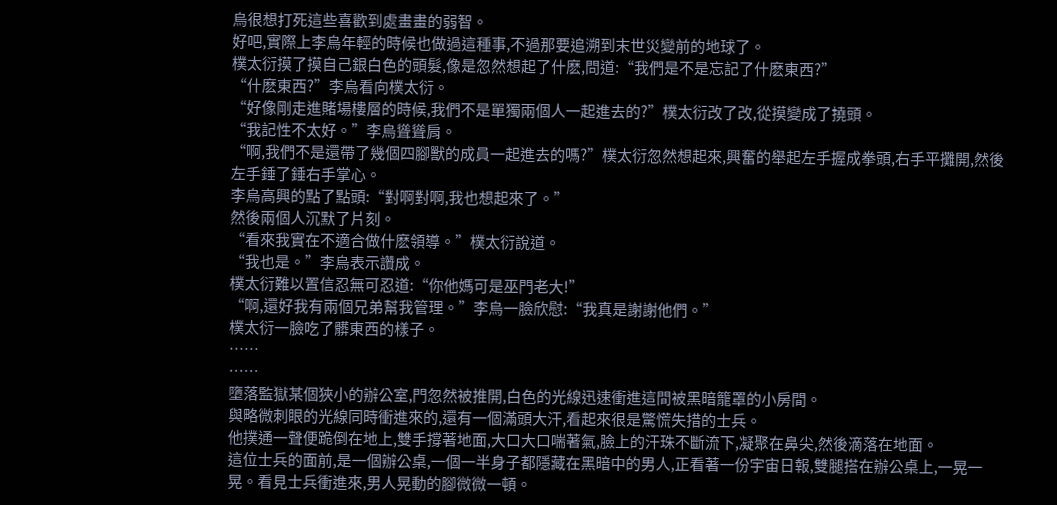烏很想打死這些喜歡到處畫畫的弱智。
好吧,實際上李烏年輕的時候也做過這種事,不過那要追溯到末世災變前的地球了。
樸太衍摸了摸自己銀白色的頭髮,像是忽然想起了什麽,問道:“我們是不是忘記了什麽東西?”
“什麽東西?”李烏看向樸太衍。
“好像剛走進賭場樓層的時候,我們不是單獨兩個人一起進去的?”樸太衍改了改,從摸變成了撓頭。
“我記性不太好。”李烏聳聳肩。
“啊,我們不是還帶了幾個四腳獸的成員一起進去的嗎?”樸太衍忽然想起來,興奮的舉起左手握成拳頭,右手平攤開,然後左手錘了錘右手掌心。
李烏高興的點了點頭:“對啊對啊,我也想起來了。”
然後兩個人沉默了片刻。
“看來我實在不適合做什麽領導。”樸太衍說道。
“我也是。”李烏表示讚成。
樸太衍難以置信忍無可忍道:“你他媽可是巫門老大!”
“啊,還好我有兩個兄弟幫我管理。”李烏一臉欣慰:“我真是謝謝他們。”
樸太衍一臉吃了髒東西的樣子。
……
……
墮落監獄某個狹小的辦公室,門忽然被推開,白色的光線迅速衝進這間被黑暗籠罩的小房間。
與略微刺眼的光線同時衝進來的,還有一個滿頭大汗,看起來很是驚慌失措的士兵。
他撲通一聲便跪倒在地上,雙手撐著地面,大口大口喘著氣,臉上的汗珠不斷流下,凝聚在鼻尖,然後滴落在地面。
這位士兵的面前,是一個辦公桌,一個一半身子都隱藏在黑暗中的男人,正看著一份宇宙日報,雙腿搭在辦公桌上,一晃一晃。看見士兵衝進來,男人晃動的腳微微一頓。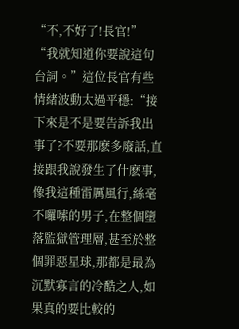“不,不好了!長官!”
“我就知道你要說這句台詞。”這位長官有些情緒波動太過平穩:“接下來是不是要告訴我出事了?不要那麽多廢話,直接跟我說發生了什麽事,像我這種雷厲風行,絲毫不囉嗦的男子,在整個墮落監獄管理層,甚至於整個罪惡星球,那都是最為沉默寡言的冷酷之人,如果真的要比較的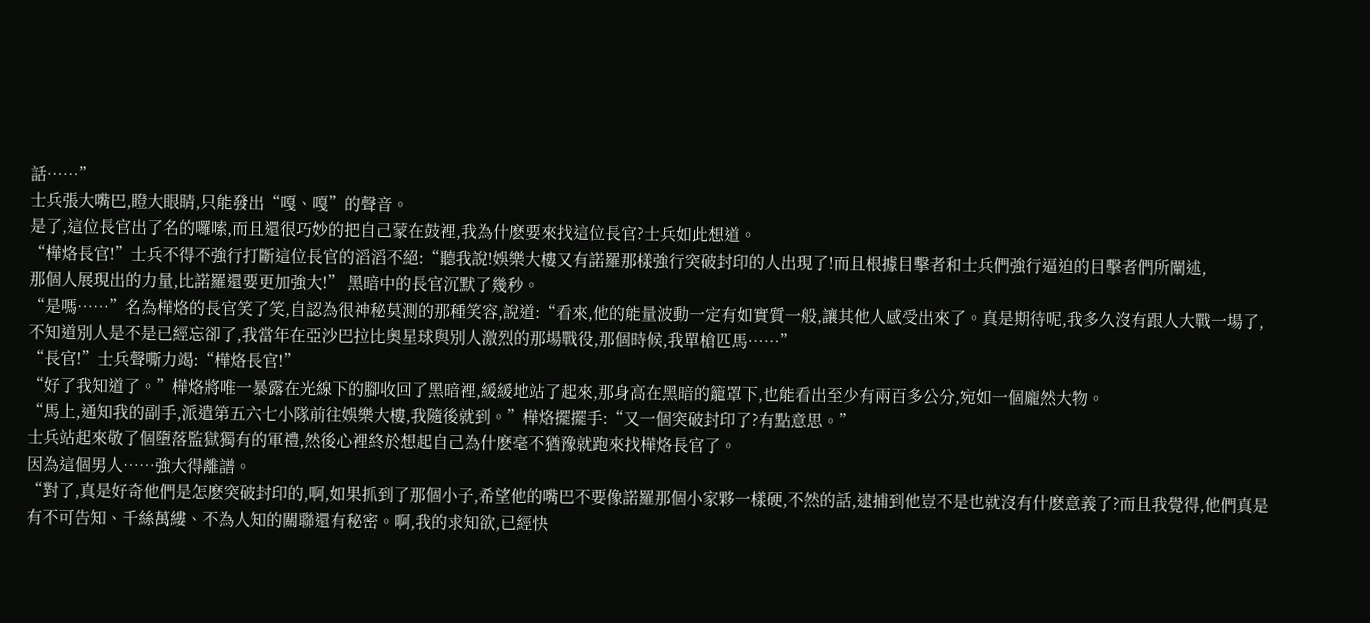話……”
士兵張大嘴巴,瞪大眼睛,只能發出“嘎、嘎”的聲音。
是了,這位長官出了名的囉嗦,而且還很巧妙的把自己蒙在鼓裡,我為什麽要來找這位長官?士兵如此想道。
“樺烙長官!”士兵不得不強行打斷這位長官的滔滔不絕:“聽我說!娛樂大樓又有諾羅那樣強行突破封印的人出現了!而且根據目擊者和士兵們強行逼迫的目擊者們所闡述,
那個人展現出的力量,比諾羅還要更加強大!” 黑暗中的長官沉默了幾秒。
“是嗎……”名為樺烙的長官笑了笑,自認為很神秘莫測的那種笑容,說道:“看來,他的能量波動一定有如實質一般,讓其他人感受出來了。真是期待呢,我多久沒有跟人大戰一場了,不知道別人是不是已經忘卻了,我當年在亞沙巴拉比奧星球與別人激烈的那場戰役,那個時候,我單槍匹馬……”
“長官!”士兵聲嘶力竭:“樺烙長官!”
“好了我知道了。”樺烙將唯一暴露在光線下的腳收回了黑暗裡,緩緩地站了起來,那身高在黑暗的籠罩下,也能看出至少有兩百多公分,宛如一個龐然大物。
“馬上,通知我的副手,派遣第五六七小隊前往娛樂大樓,我隨後就到。”樺烙擺擺手:“又一個突破封印了?有點意思。”
士兵站起來敬了個墮落監獄獨有的軍禮,然後心裡終於想起自己為什麽毫不猶豫就跑來找樺烙長官了。
因為這個男人……強大得離譜。
“對了,真是好奇他們是怎麽突破封印的,啊,如果抓到了那個小子,希望他的嘴巴不要像諾羅那個小家夥一樣硬,不然的話,逮捕到他豈不是也就沒有什麽意義了?而且我覺得,他們真是有不可告知、千絲萬縷、不為人知的關聯還有秘密。啊,我的求知欲,已經快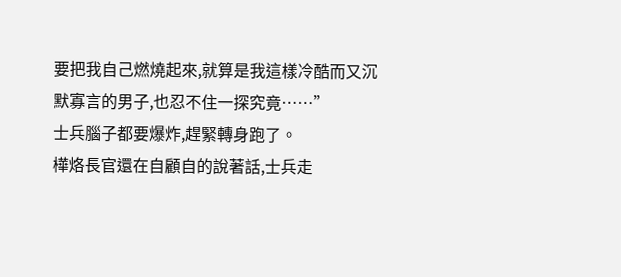要把我自己燃燒起來,就算是我這樣冷酷而又沉默寡言的男子,也忍不住一探究竟……”
士兵腦子都要爆炸,趕緊轉身跑了。
樺烙長官還在自顧自的說著話,士兵走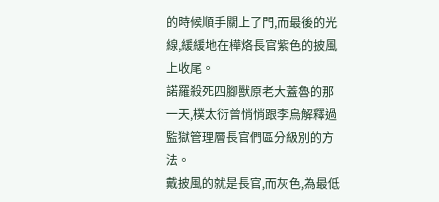的時候順手關上了門,而最後的光線,緩緩地在樺烙長官紫色的披風上收尾。
諾羅殺死四腳獸原老大蓋魯的那一天,樸太衍曾悄悄跟李烏解釋過監獄管理層長官們區分級別的方法。
戴披風的就是長官,而灰色,為最低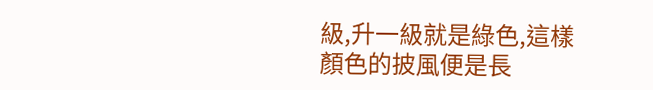級,升一級就是綠色,這樣顏色的披風便是長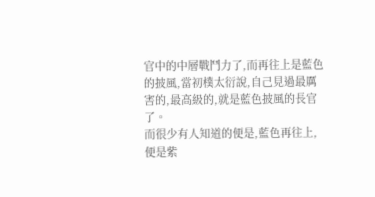官中的中層戰鬥力了,而再往上是藍色的披風,當初樸太衍說,自己見過最厲害的,最高級的,就是藍色披風的長官了。
而很少有人知道的便是,藍色再往上,便是紫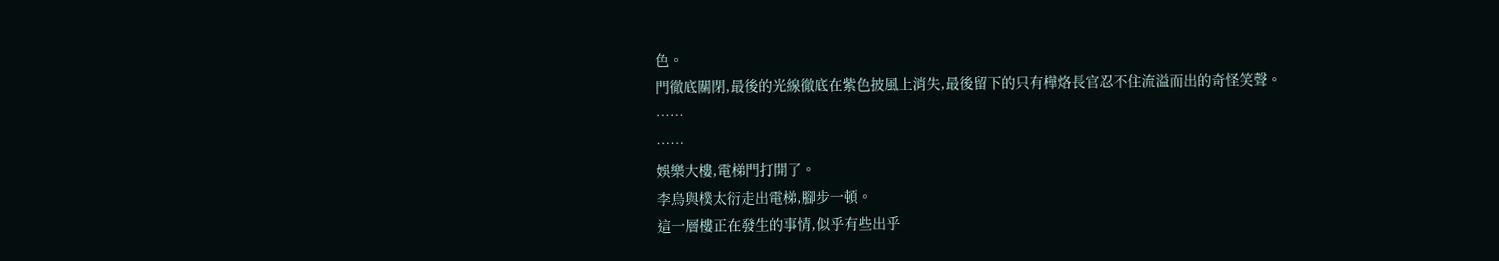色。
門徹底關閉,最後的光線徹底在紫色披風上消失,最後留下的只有樺烙長官忍不住流溢而出的奇怪笑聲。
……
……
娛樂大樓,電梯門打開了。
李烏與樸太衍走出電梯,腳步一頓。
這一層樓正在發生的事情,似乎有些出乎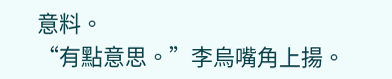意料。
“有點意思。”李烏嘴角上揚。